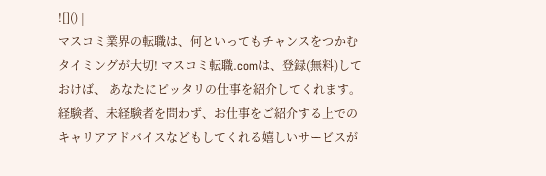![]() |
マスコミ業界の転職は、何といってもチャンスをつかむタイミングが大切! マスコミ転職.comは、登録(無料)しておけば、 あなたにピッタリの仕事を紹介してくれます。 経験者、未経験者を問わず、お仕事をご紹介する上でのキャリアアドバイスなどもしてくれる嬉しいサービスが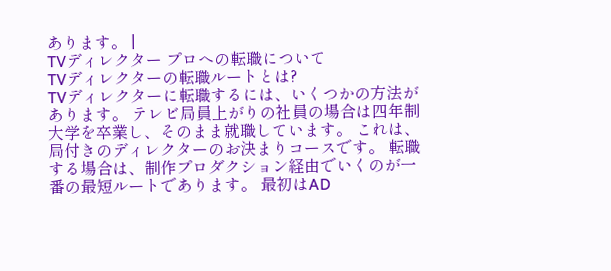あります。 |
TVディレクター プロへの転職について
TVディレクターの転職ルートとは?
TVディレクターに転職するには、いくつかの方法があります。 テレビ局員上がりの社員の場合は四年制大学を卒業し、そのまま就職しています。 これは、局付きのディレクターのお決まりコースです。 転職する場合は、制作プロダクション経由でいくのが一番の最短ルートであります。 最初はAD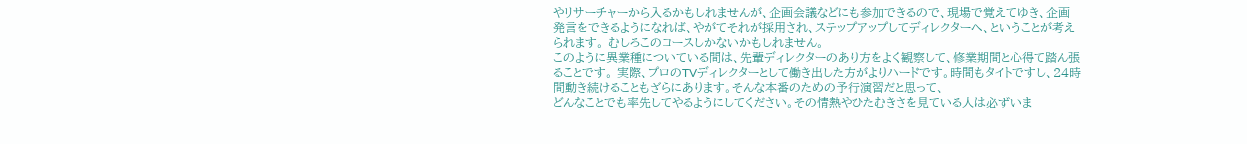やリサーチャーから入るかもしれませんが、企画会議などにも参加できるので、現場で覚えてゆき、企画発言をできるようになれば、やがてそれが採用され、ステップアップしてディレクターへ、ということが考えられます。 むしろこのコースしかないかもしれません。
このように異業種についている間は、先輩ディレクターのあり方をよく観察して、修業期間と心得て踏ん張ることです。 実際、プロのTVディレクターとして働き出した方がよりハードです。時間もタイトですし、24時間動き続けることもざらにあります。そんな本番のための予行演習だと思って、
どんなことでも率先してやるようにしてください。その情熱やひたむきさを見ている人は必ずいま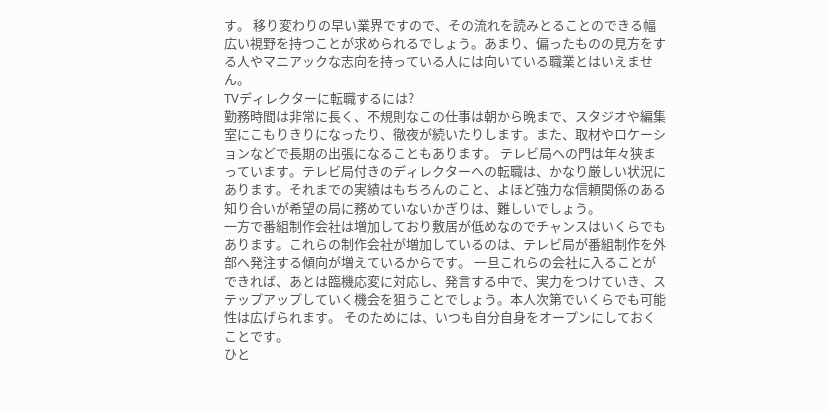す。 移り変わりの早い業界ですので、その流れを読みとることのできる幅広い視野を持つことが求められるでしょう。あまり、偏ったものの見方をする人やマニアックな志向を持っている人には向いている職業とはいえません。
TVディレクターに転職するには?
勤務時間は非常に長く、不規則なこの仕事は朝から晩まで、スタジオや編集室にこもりきりになったり、徹夜が続いたりします。また、取材やロケーションなどで長期の出張になることもあります。 テレビ局への門は年々狭まっています。テレビ局付きのディレクターへの転職は、かなり厳しい状況にあります。それまでの実績はもちろんのこと、よほど強力な信頼関係のある知り合いが希望の局に務めていないかぎりは、難しいでしょう。
一方で番組制作会社は増加しており敷居が低めなのでチャンスはいくらでもあります。これらの制作会社が増加しているのは、テレビ局が番組制作を外部へ発注する傾向が増えているからです。 一旦これらの会社に入ることができれば、あとは臨機応変に対応し、発言する中で、実力をつけていき、ステップアップしていく機会を狙うことでしょう。本人次第でいくらでも可能性は広げられます。 そのためには、いつも自分自身をオープンにしておくことです。
ひと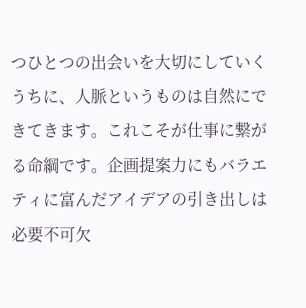つひとつの出会いを大切にしていくうちに、人脈というものは自然にできてきます。これこそが仕事に繋がる命綱です。企画提案力にもバラエティに富んだアイデアの引き出しは必要不可欠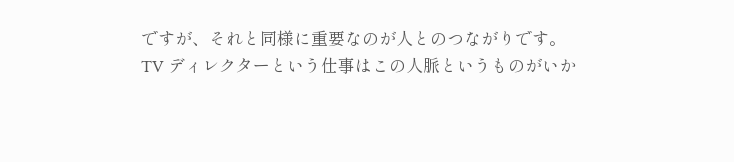ですが、それと同様に重要なのが人とのつながりです。
TV ディレクターという仕事はこの人脈というものがいか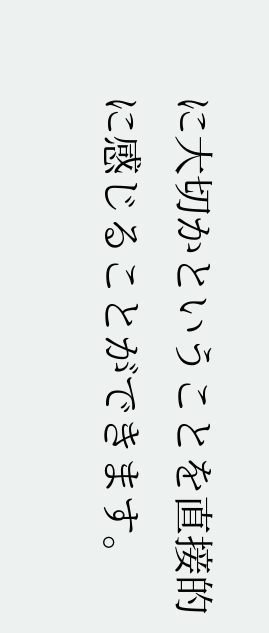に大切かということを直接的に感じることができます。